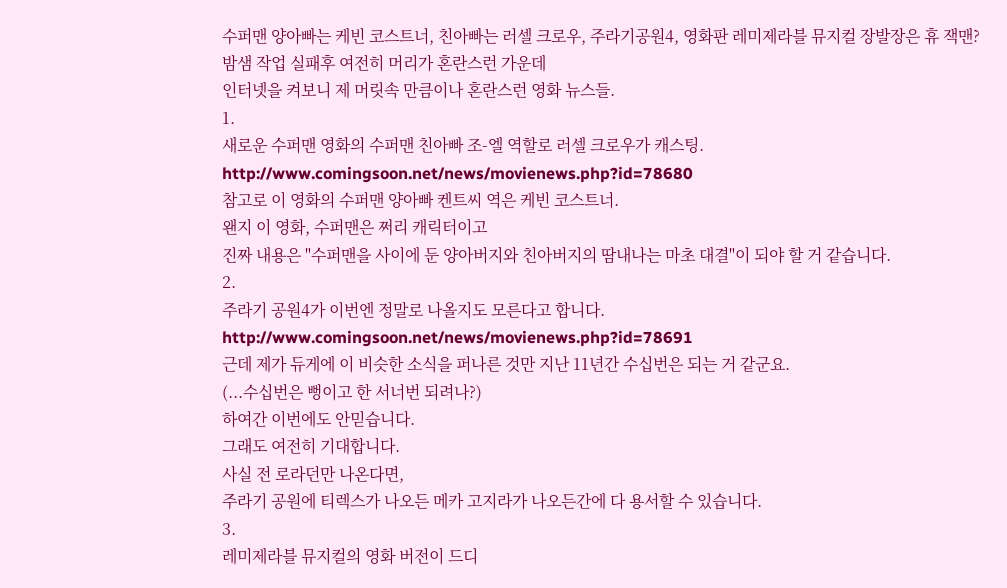수퍼맨 양아빠는 케빈 코스트너, 친아빠는 러셀 크로우, 주라기공원4, 영화판 레미제라블 뮤지컬 장발장은 휴 잭맨?
밤샘 작업 실패후 여전히 머리가 혼란스런 가운데
인터넷을 켜보니 제 머릿속 만큼이나 혼란스런 영화 뉴스들.
1.
새로운 수퍼맨 영화의 수퍼맨 친아빠 조-엘 역할로 러셀 크로우가 캐스팅.
http://www.comingsoon.net/news/movienews.php?id=78680
참고로 이 영화의 수퍼맨 양아빠 켄트씨 역은 케빈 코스트너.
왠지 이 영화, 수퍼맨은 쩌리 캐릭터이고
진짜 내용은 "수퍼맨을 사이에 둔 양아버지와 친아버지의 땀내나는 마초 대결"이 되야 할 거 같습니다.
2.
주라기 공원4가 이번엔 정말로 나올지도 모른다고 합니다.
http://www.comingsoon.net/news/movienews.php?id=78691
근데 제가 듀게에 이 비슷한 소식을 퍼나른 것만 지난 11년간 수십번은 되는 거 같군요.
(...수십번은 뻥이고 한 서너번 되려나?)
하여간 이번에도 안믿습니다.
그래도 여전히 기대합니다.
사실 전 로라던만 나온다면,
주라기 공원에 티렉스가 나오든 메카 고지라가 나오든간에 다 용서할 수 있습니다.
3.
레미제라블 뮤지컬의 영화 버전이 드디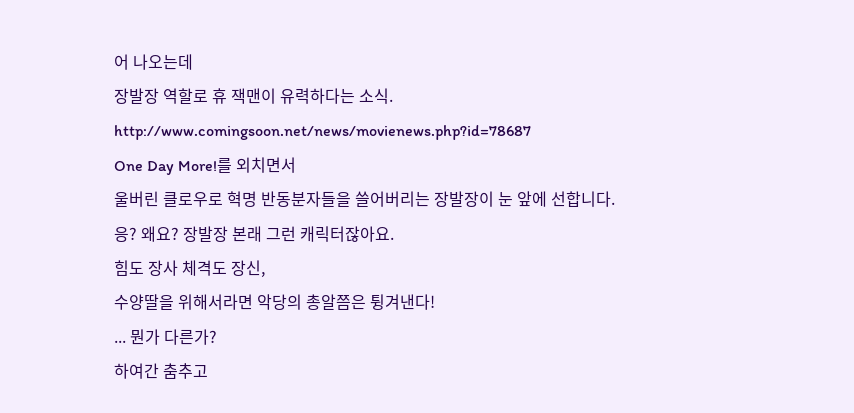어 나오는데
장발장 역할로 휴 잭맨이 유력하다는 소식.
http://www.comingsoon.net/news/movienews.php?id=78687
One Day More!를 외치면서
울버린 클로우로 혁명 반동분자들을 쓸어버리는 장발장이 눈 앞에 선합니다.
응? 왜요? 장발장 본래 그런 캐릭터잖아요.
힘도 장사 체격도 장신,
수양딸을 위해서라면 악당의 총알쯤은 튕겨낸다!
... 뭔가 다른가?
하여간 춤추고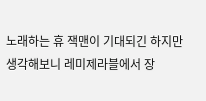노래하는 휴 잭맨이 기대되긴 하지만
생각해보니 레미제라블에서 장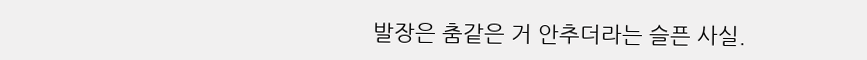발장은 춤같은 거 안추더라는 슬픈 사실.